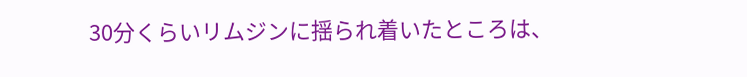30分くらいリムジンに揺られ着いたところは、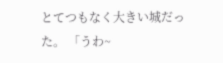とてつもなく大きい城だった。 「うわ~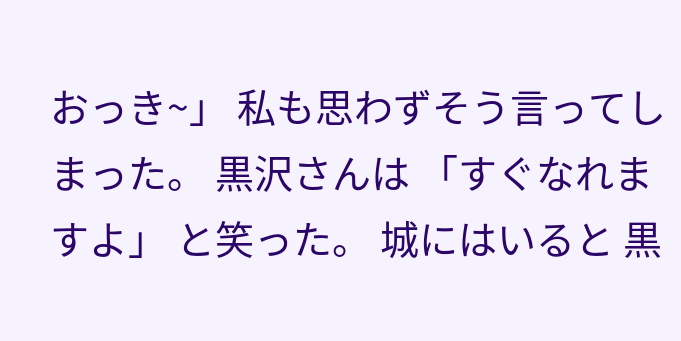おっき~」 私も思わずそう言ってしまった。 黒沢さんは 「すぐなれますよ」 と笑った。 城にはいると 黒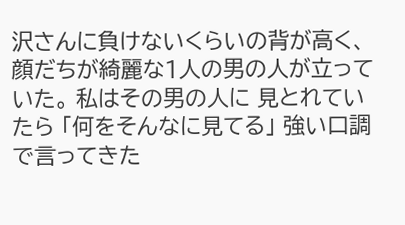沢さんに負けないくらいの背が高く、顔だちが綺麗な1人の男の人が立っていた。 私はその男の人に 見とれていたら 「何をそんなに見てる」 強い口調で言ってきた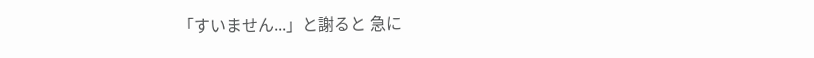「すいません...」と謝ると 急に